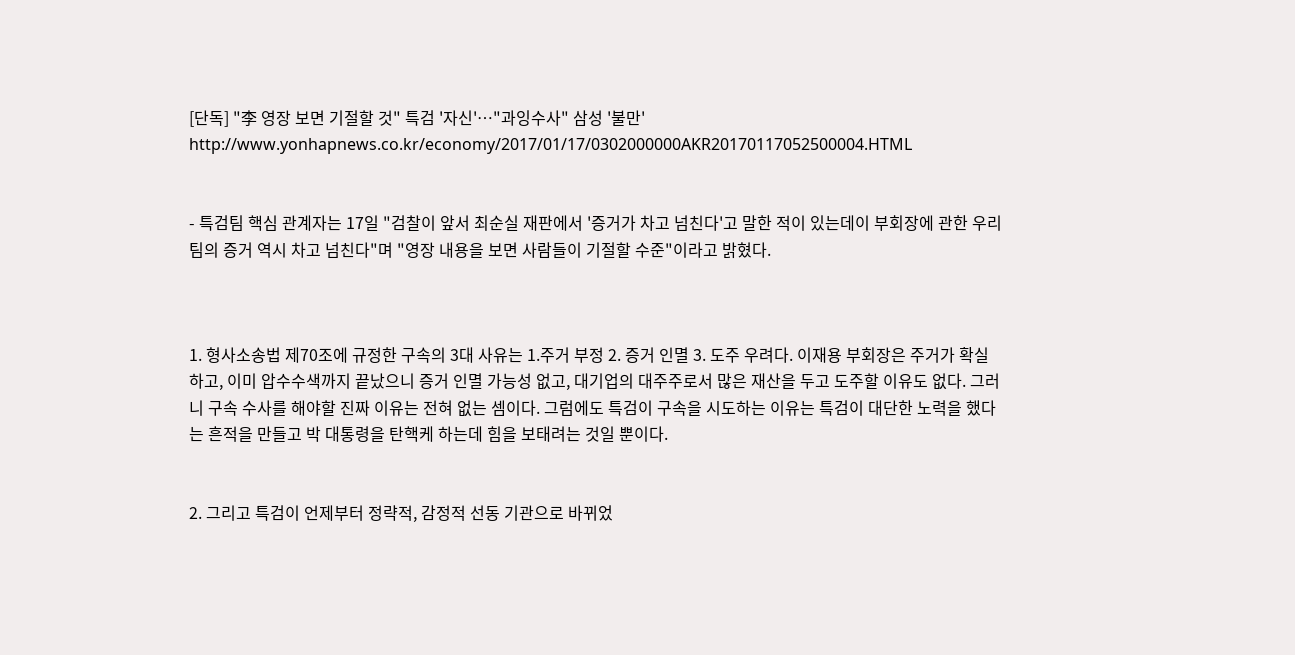[단독] "李 영장 보면 기절할 것" 특검 '자신'…"과잉수사" 삼성 '불만'
http://www.yonhapnews.co.kr/economy/2017/01/17/0302000000AKR20170117052500004.HTML


- 특검팀 핵심 관계자는 17일 "검찰이 앞서 최순실 재판에서 '증거가 차고 넘친다'고 말한 적이 있는데이 부회장에 관한 우리팀의 증거 역시 차고 넘친다"며 "영장 내용을 보면 사람들이 기절할 수준"이라고 밝혔다.



1. 형사소송법 제70조에 규정한 구속의 3대 사유는 1.주거 부정 2. 증거 인멸 3. 도주 우려다. 이재용 부회장은 주거가 확실하고, 이미 압수수색까지 끝났으니 증거 인멸 가능성 없고, 대기업의 대주주로서 많은 재산을 두고 도주할 이유도 없다. 그러니 구속 수사를 해야할 진짜 이유는 전혀 없는 셈이다. 그럼에도 특검이 구속을 시도하는 이유는 특검이 대단한 노력을 했다는 흔적을 만들고 박 대통령을 탄핵케 하는데 힘을 보태려는 것일 뿐이다.


2. 그리고 특검이 언제부터 정략적, 감정적 선동 기관으로 바뀌었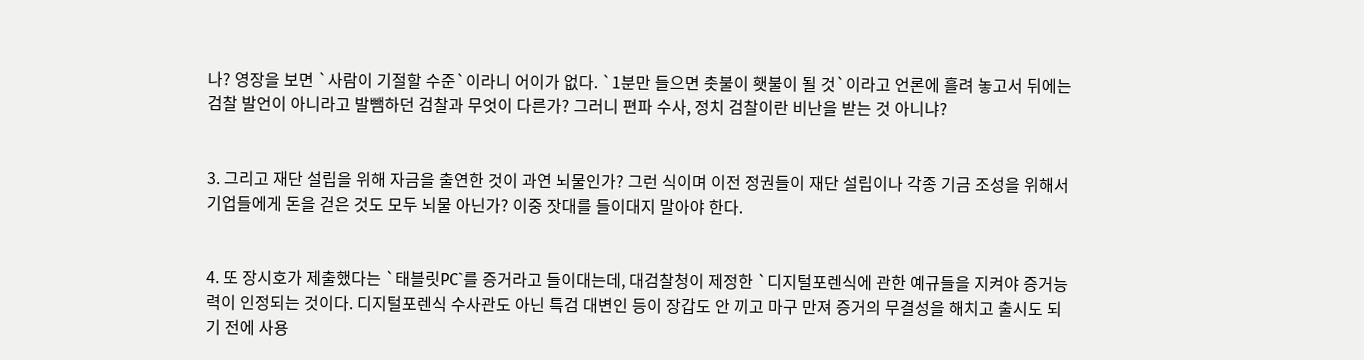나? 영장을 보면 `사람이 기절할 수준`이라니 어이가 없다. `1분만 들으면 촛불이 횃불이 될 것`이라고 언론에 흘려 놓고서 뒤에는 검찰 발언이 아니라고 발뺌하던 검찰과 무엇이 다른가? 그러니 편파 수사, 정치 검찰이란 비난을 받는 것 아니냐?


3. 그리고 재단 설립을 위해 자금을 출연한 것이 과연 뇌물인가? 그런 식이며 이전 정권들이 재단 설립이나 각종 기금 조성을 위해서 기업들에게 돈을 걷은 것도 모두 뇌물 아닌가? 이중 잣대를 들이대지 말아야 한다.


4. 또 장시호가 제출했다는 `태블릿PC`를 증거라고 들이대는데, 대검찰청이 제정한 `디지털포렌식에 관한 예규들을 지켜야 증거능력이 인정되는 것이다. 디지털포렌식 수사관도 아닌 특검 대변인 등이 장갑도 안 끼고 마구 만져 증거의 무결성을 해치고 출시도 되기 전에 사용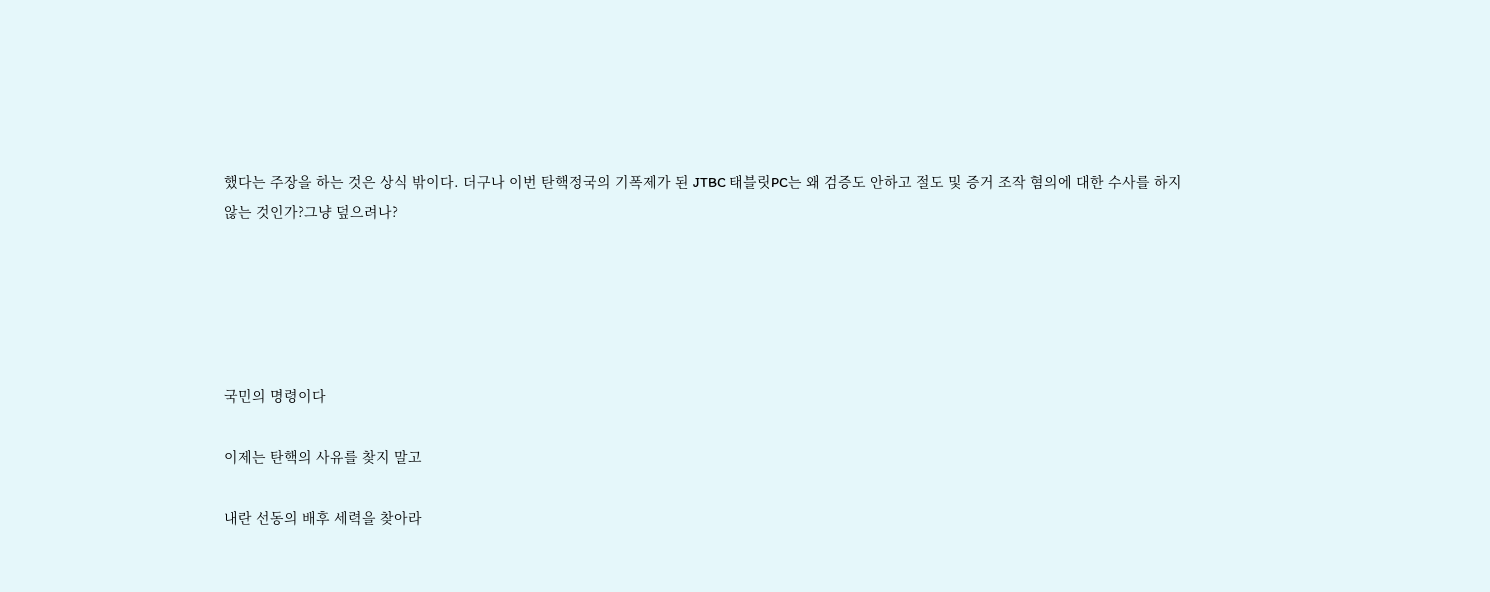했다는 주장을 하는 것은 상식 밖이다. 더구나 이번 탄핵정국의 기폭제가 된 JTBC 태블릿PC는 왜 검증도 안하고 절도 및 증거 조작 혐의에 대한 수사를 하지 않는 것인가?그냥 덮으려나?





국민의 명령이다

이제는 탄핵의 사유를 찾지 말고

내란 선동의 배후 세력을 찾아라